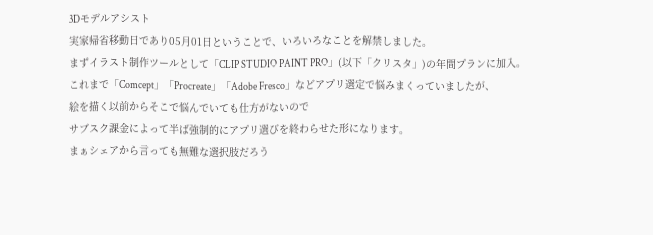3Dモデルアシスト
実家帰省移動日であり05月01日ということで、いろいろなことを解禁しました。
まずイラスト制作ツールとして「CLIP STUDIO PAINT PRO」(以下「クリスタ」)の年間プランに加入。
これまで「Comcept」「Procreate」「Adobe Fresco」などアプリ選定で悩みまくっていましたが、
絵を描く以前からそこで悩んでいても仕方がないので
サブスク課金によって半ば強制的にアプリ選びを終わらせた形になります。
まぁシェアから言っても無難な選択肢だろう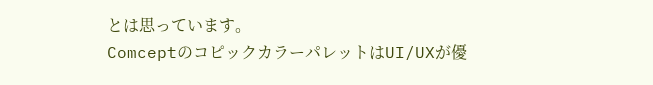とは思っています。
ComceptのコピックカラーパレットはUI/UXが優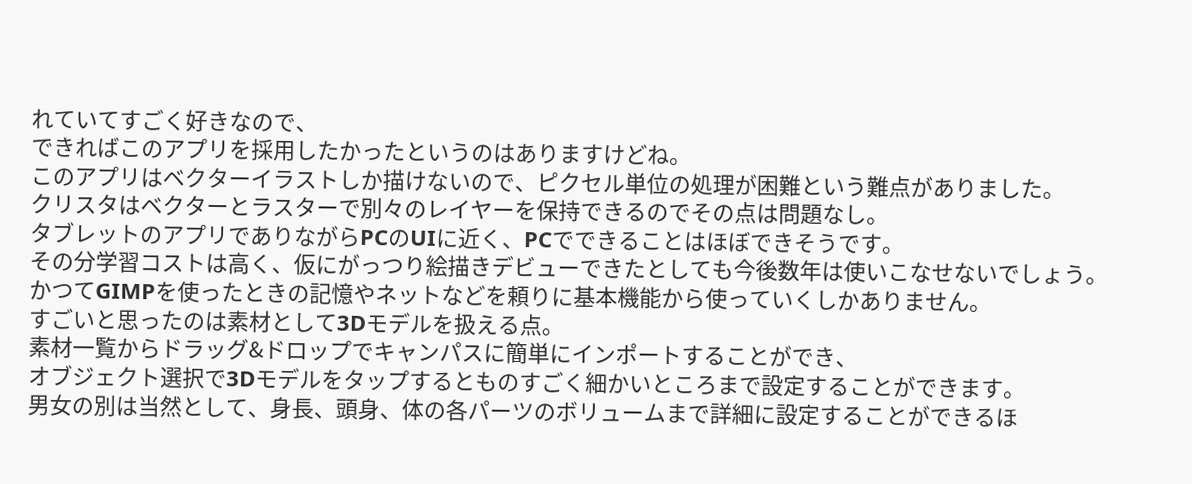れていてすごく好きなので、
できればこのアプリを採用したかったというのはありますけどね。
このアプリはベクターイラストしか描けないので、ピクセル単位の処理が困難という難点がありました。
クリスタはベクターとラスターで別々のレイヤーを保持できるのでその点は問題なし。
タブレットのアプリでありながらPCのUIに近く、PCでできることはほぼできそうです。
その分学習コストは高く、仮にがっつり絵描きデビューできたとしても今後数年は使いこなせないでしょう。
かつてGIMPを使ったときの記憶やネットなどを頼りに基本機能から使っていくしかありません。
すごいと思ったのは素材として3Dモデルを扱える点。
素材一覧からドラッグ&ドロップでキャンパスに簡単にインポートすることができ、
オブジェクト選択で3Dモデルをタップするとものすごく細かいところまで設定することができます。
男女の別は当然として、身長、頭身、体の各パーツのボリュームまで詳細に設定することができるほ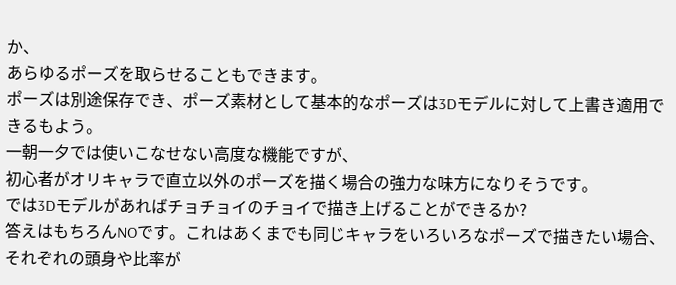か、
あらゆるポーズを取らせることもできます。
ポーズは別途保存でき、ポーズ素材として基本的なポーズは3Dモデルに対して上書き適用できるもよう。
一朝一夕では使いこなせない高度な機能ですが、
初心者がオリキャラで直立以外のポーズを描く場合の強力な味方になりそうです。
では3Dモデルがあればチョチョイのチョイで描き上げることができるか?
答えはもちろんNOです。これはあくまでも同じキャラをいろいろなポーズで描きたい場合、
それぞれの頭身や比率が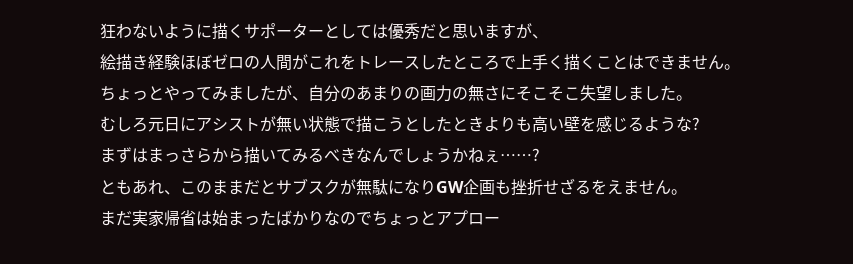狂わないように描くサポーターとしては優秀だと思いますが、
絵描き経験ほぼゼロの人間がこれをトレースしたところで上手く描くことはできません。
ちょっとやってみましたが、自分のあまりの画力の無さにそこそこ失望しました。
むしろ元日にアシストが無い状態で描こうとしたときよりも高い壁を感じるような?
まずはまっさらから描いてみるべきなんでしょうかねぇ……?
ともあれ、このままだとサブスクが無駄になりGW企画も挫折せざるをえません。
まだ実家帰省は始まったばかりなのでちょっとアプロー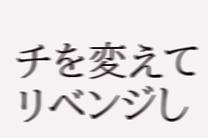チを変えてリベンジし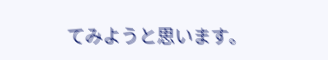てみようと思います。